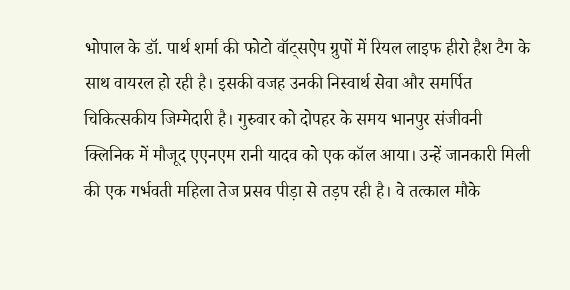भोपाल के डॉ. पार्थ शर्मा की फोटो वॉट्सऐप ग्रुपों में रियल लाइफ हीरो हैश टैग के साथ वायरल हो रही है। इसकी वजह उनकी निस्वार्थ सेवा और समर्पित चिकित्सकीय जिम्मेदारी है। गुरुवार को दोपहर के समय भानपुर संजीवनी क्लिनिक में मौजूद एएनएम रानी यादव को एक कॉल आया। उन्हें जानकारी मिली की एक गर्भवती महिला तेज प्रसव पीड़ा से तड़प रही है। वे तत्काल मौके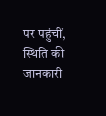पर पहुंचीं, स्थिति की जानकारी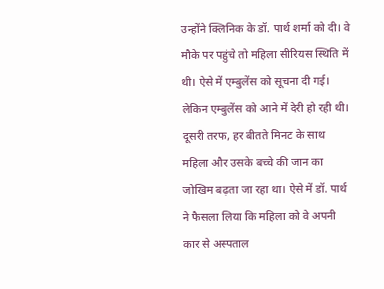उन्होंने क्लिनिक के डॉ. पार्थ शर्मा को दी। वे मौके पर पहुंचे तो महिला सीरियस स्थिति में थी। ऐसे में एम्बुलेंस को सूचना दी गई। लेकिन एम्बुलेंस को आने में देरी हो रही थी। दूसरी तरफ, हर बीतते मिनट के साथ महिला और उसके बच्चे की जान का जोखिम बढ़ता जा रहा था। ऐसे में डॉ. पार्थ ने फैसला लिया कि महिला को वे अपनी कार से अस्पताल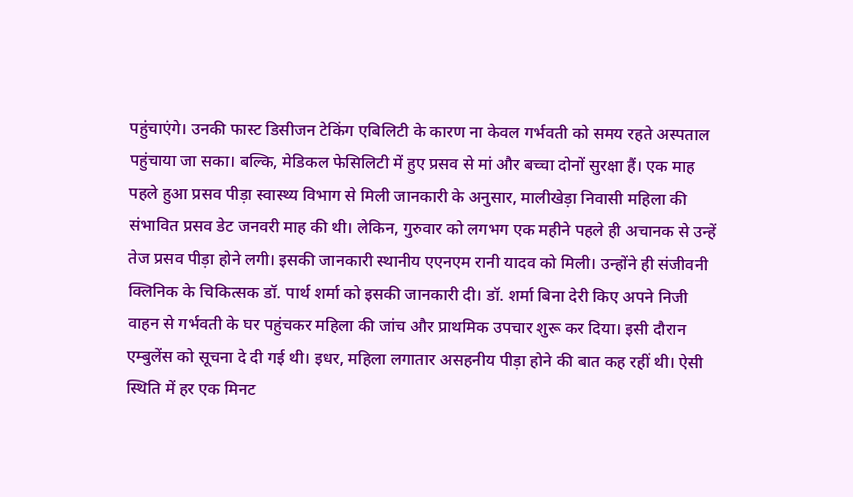पहुंचाएंगे। उनकी फास्ट डिसीजन टेकिंग एबिलिटी के कारण ना केवल गर्भवती को समय रहते अस्पताल पहुंचाया जा सका। बल्कि, मेडिकल फेसिलिटी में हुए प्रसव से मां और बच्चा दोनों सुरक्षा हैं। एक माह पहले हुआ प्रसव पीड़ा स्वास्थ्य विभाग से मिली जानकारी के अनुसार, मालीखेड़ा निवासी महिला की संभावित प्रसव डेट जनवरी माह की थी। लेकिन, गुरुवार को लगभग एक महीने पहले ही अचानक से उन्हें तेज प्रसव पीड़ा होने लगी। इसकी जानकारी स्थानीय एएनएम रानी यादव को मिली। उन्होंने ही संजीवनी क्लिनिक के चिकित्सक डॉ. पार्थ शर्मा को इसकी जानकारी दी। डॉ. शर्मा बिना देरी किए अपने निजी वाहन से गर्भवती के घर पहुंचकर महिला की जांच और प्राथमिक उपचार शुरू कर दिया। इसी दौरान एम्बुलेंस को सूचना दे दी गई थी। इधर, महिला लगातार असहनीय पीड़ा होने की बात कह रहीं थी। ऐसी स्थिति में हर एक मिनट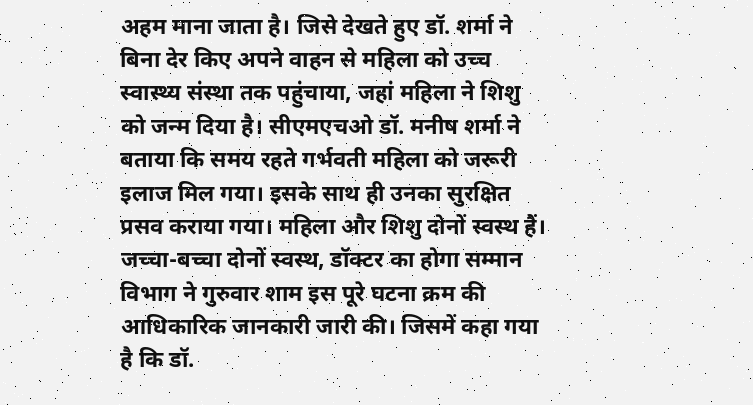अहम माना जाता है। जिसे देखते हुए डॉ. शर्मा ने बिना देर किए अपने वाहन से महिला को उच्च स्वास्थ्य संस्था तक पहुंचाया, जहां महिला ने शिशु को जन्म दिया है। सीएमएचओ डॉ. मनीष शर्मा ने बताया कि समय रहते गर्भवती महिला को जरूरी इलाज मिल गया। इसके साथ ही उनका सुरक्षित प्रसव कराया गया। महिला और शिशु दोनों स्वस्थ हैं। जच्चा-बच्चा दोनों स्वस्थ, डॉक्टर का होगा सम्मान विभाग ने गुरुवार शाम इस पूरे घटना क्रम की आधिकारिक जानकारी जारी की। जिसमें कहा गया है कि डॉ.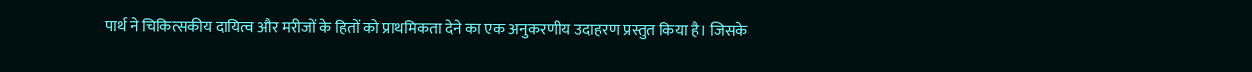पार्थ ने चिकित्सकीय दायित्व और मरीजों के हितों को प्राथमिकता देने का एक अनुकरणीय उदाहरण प्रस्तुत किया है। जिसके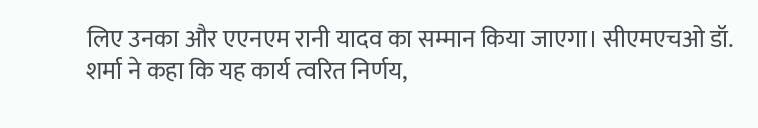लिए उनका और एएनएम रानी यादव का सम्मान किया जाएगा। सीएमएचओ डॉ. शर्मा ने कहा कि यह कार्य त्वरित निर्णय,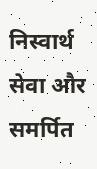निस्वार्थ सेवा और समर्पित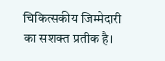चिकित्सकीय जिम्मेदारी का सशक्त प्रतीक है।